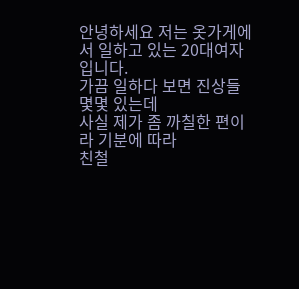안녕하세요 저는 옷가게에서 일하고 있는 20대여자입니다.
가끔 일하다 보면 진상들 몇몇 있는데
사실 제가 좀 까칠한 편이라 기분에 따라
친철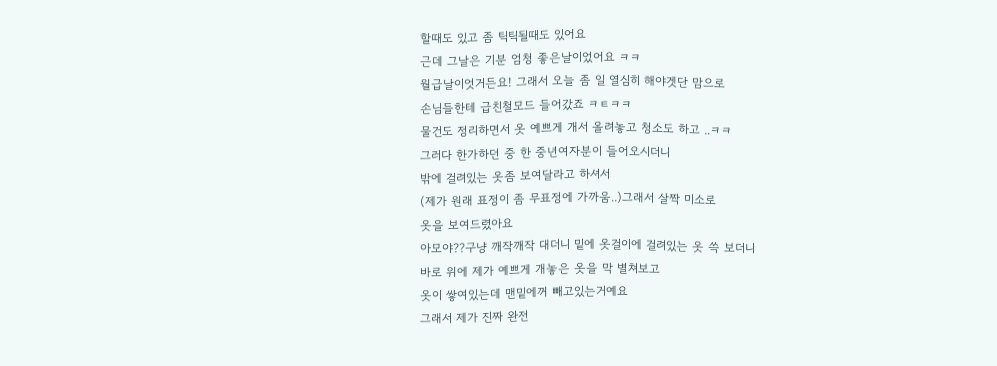할때도 있고 좀 틱틱될때도 있어요
근데 그날은 기분 엄청 좋은날이었어요 ㅋㅋ
월급날이엇거든요! 그래서 오늘 좀 일 열심히 해야겟단 맘으로
손님들한테 급친철모드 들어갔죠 ㅋㅌㅋㅋ
물건도 정리하면서 옷 예쁘게 개서 올려놓고 청소도 하고 ..ㅋㅋ
그러다 한가하던 중 한 중년여자분이 들어오시더니
밖에 걸려있는 옷좀 보여달라고 하셔서
(제가 원래 표정이 좀 무표정에 가까움..)그래서 살짝 미소로
옷을 보여드렸아요
아모야??구냥 깨작깨작 대더니 밑에 옷걸이에 걸려있는 옷 쓱 보더니
바로 위에 제가 예쁘게 개놓은 옷을 막 별쳐보고
옷이 쌓여있는데 맨밑에꺼 빼고있는거예요
그래서 제가 진짜 완전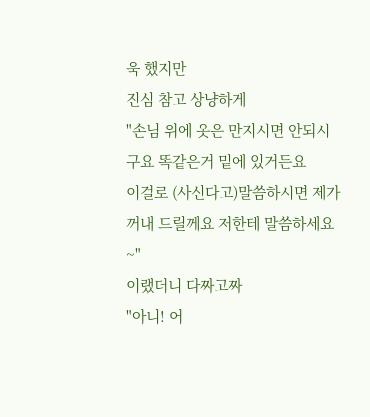욱 했지만
진심 참고 상냥하게
"손님 위에 옷은 만지시면 안되시구요 똑같은거 밑에 있거든요
이걸로 (사신다고)말씀하시면 제가 꺼내 드릴께요 저한테 말씀하세요~"
이랬더니 다짜고짜
"아니! 어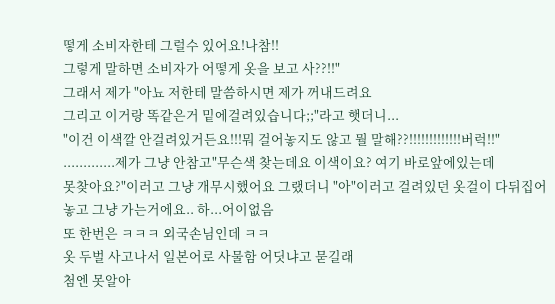떻게 소비자한테 그럴수 있어요!나참!!
그렇게 말하면 소비자가 어떻게 옷을 보고 사??!!"
그래서 제가 "아뇨 저한테 말씀하시면 제가 꺼내드려요
그리고 이거랑 똑같은거 밑에걸려있습니다;;"라고 햇더니...
"이건 이색깔 안걸려있거든요!!!뭐 걸어놓지도 않고 뭘 말해??!!!!!!!!!!!!!버럭!!"
.............제가 그냥 안참고"무슨색 찾는데요 이색이요? 여기 바로앞에있는데
못찾아요?"이러고 그냥 개무시했어요 그랬더니 "아"이러고 걸려있던 옷걸이 다뒤집어
놓고 그냥 가는거에요.. 하...어이없음
또 한번은 ㅋㅋㅋ 외국손님인데 ㅋㅋ
옷 두벌 사고나서 일본어로 사물함 어딧냐고 묻길래
첨엔 못알아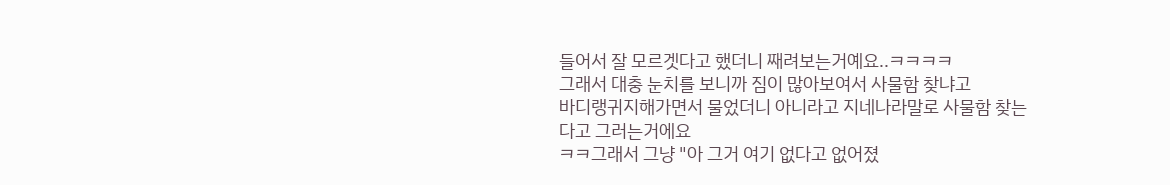들어서 잘 모르겟다고 했더니 째려보는거예요..ㅋㅋㅋㅋ
그래서 대충 눈치를 보니까 짐이 많아보여서 사물함 찾냐고
바디랭귀지해가면서 물었더니 아니라고 지네나라말로 사물함 찾는다고 그러는거에요
ㅋㅋ그래서 그냥 "아 그거 여기 없다고 없어졌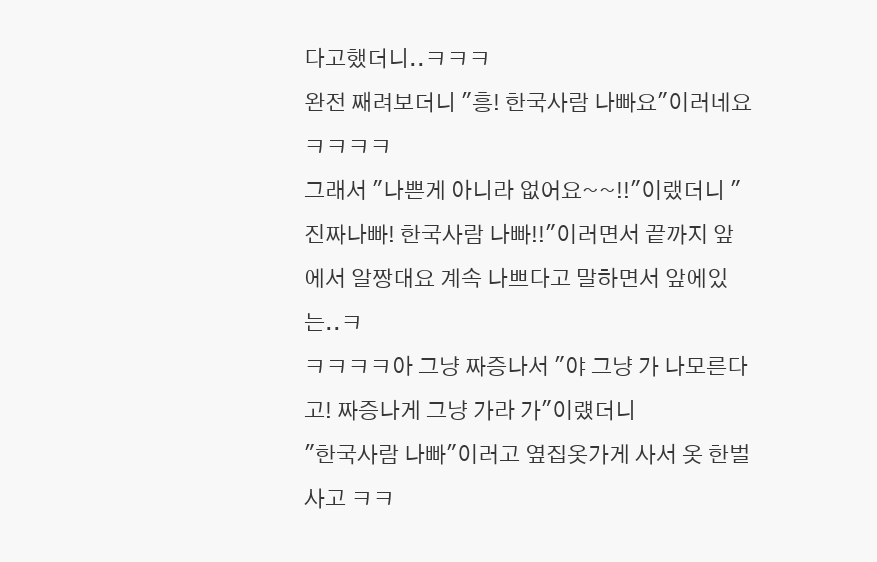다고했더니..ㅋㅋㅋ
완전 째려보더니 "흥! 한국사람 나빠요"이러네요ㅋㅋㅋㅋ
그래서 "나쁜게 아니라 없어요~~!!"이랬더니 "진짜나빠! 한국사람 나빠!!"이러면서 끝까지 앞에서 알짱대요 계속 나쁘다고 말하면서 앞에있는..ㅋ
ㅋㅋㅋㅋ아 그냥 짜증나서 "야 그냥 가 나모른다고! 짜증나게 그냥 가라 가"이럤더니
"한국사람 나빠"이러고 옆집옷가게 사서 옷 한벌 사고 ㅋㅋ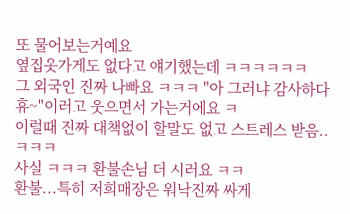또 물어보는거예요
옆집옷가게도 없다고 얘기했는데 ㅋㅋㅋㅋㅋㅋ
그 외국인 진짜 나빠요 ㅋㅋㅋ "아 그러냐 감사하다 휴~"이러고 웃으면서 가는거에요 ㅋ
이럴때 진짜 대책없이 할말도 없고 스트레스 받음..ㅋㅋㅋ
사실 ㅋㅋㅋ 환불손님 더 시러요 ㅋㅋ
환불...특히 저희매장은 워낙진짜 싸게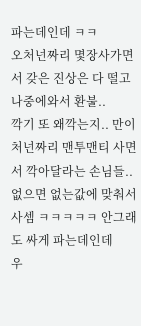파는데인데 ㅋㅋ
오처넌짜리 몇장사가면서 갖은 진상은 다 떨고
나중에와서 환불..
깍기 또 왜깍는지.. 만이처넌짜리 맨투맨티 사면서 깍아달라는 손님들..
없으면 없는값에 맞춰서 사셈 ㅋㅋㅋㅋㅋ 안그래도 싸게 파는데인데
우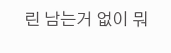린 남는거 없이 뭐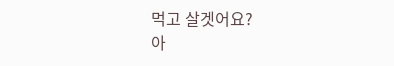먹고 살겟어요?
아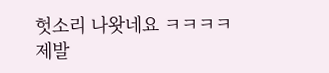헛소리 나왓네요 ㅋㅋㅋㅋ
제발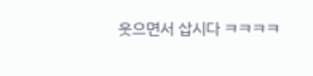웃으면서 삽시다 ㅋㅋㅋㅋ